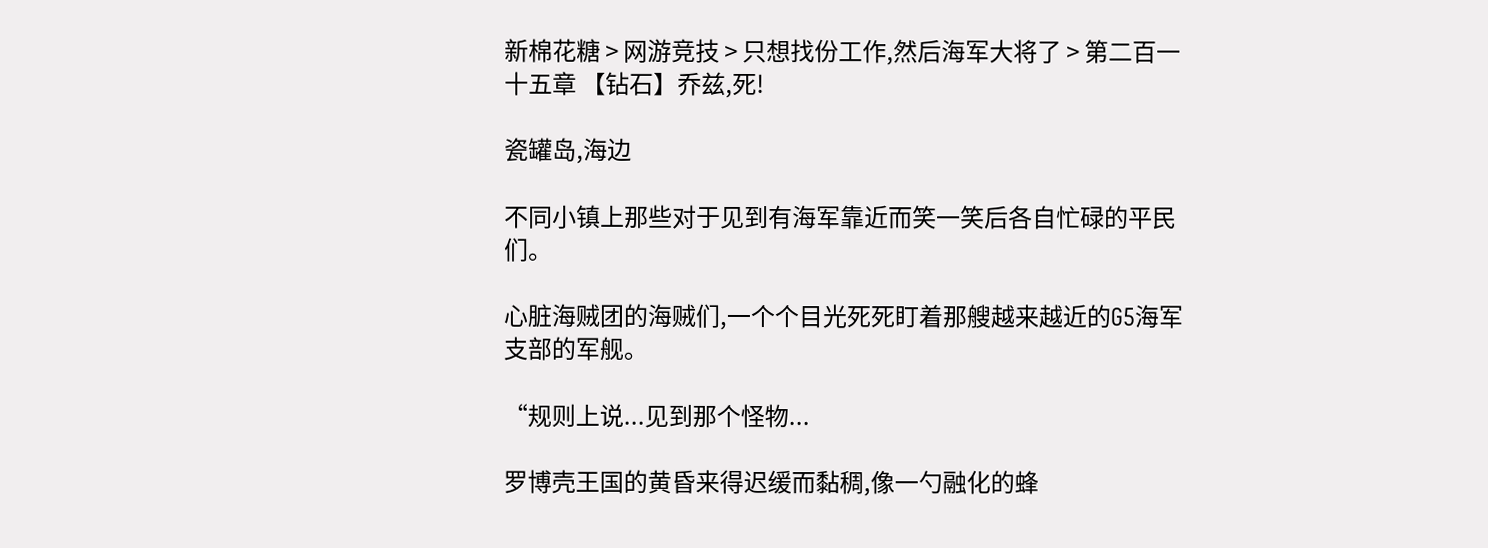新棉花糖 > 网游竞技 > 只想找份工作,然后海军大将了 > 第二百一十五章 【钻石】乔兹,死!

瓷罐岛,海边

不同小镇上那些对于见到有海军靠近而笑一笑后各自忙碌的平民们。

心脏海贼团的海贼们,一个个目光死死盯着那艘越来越近的G5海军支部的军舰。

“规则上说...见到那个怪物...

罗博壳王国的黄昏来得迟缓而黏稠,像一勺融化的蜂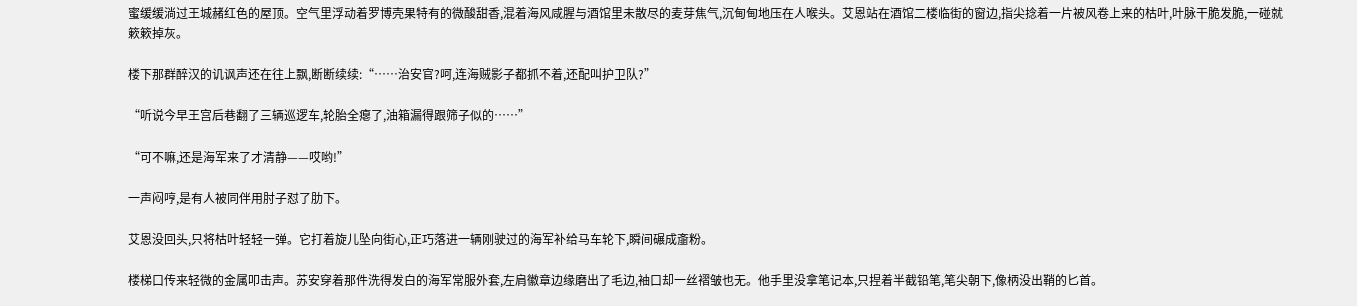蜜缓缓淌过王城赭红色的屋顶。空气里浮动着罗博壳果特有的微酸甜香,混着海风咸腥与酒馆里未散尽的麦芽焦气,沉甸甸地压在人喉头。艾恩站在酒馆二楼临街的窗边,指尖捻着一片被风卷上来的枯叶,叶脉干脆发脆,一碰就簌簌掉灰。

楼下那群醉汉的讥讽声还在往上飘,断断续续:“……治安官?呵,连海贼影子都抓不着,还配叫护卫队?”

“听说今早王宫后巷翻了三辆巡逻车,轮胎全瘪了,油箱漏得跟筛子似的……”

“可不嘛,还是海军来了才清静——哎哟!”

一声闷哼,是有人被同伴用肘子怼了肋下。

艾恩没回头,只将枯叶轻轻一弹。它打着旋儿坠向街心,正巧落进一辆刚驶过的海军补给马车轮下,瞬间碾成齑粉。

楼梯口传来轻微的金属叩击声。苏安穿着那件洗得发白的海军常服外套,左肩徽章边缘磨出了毛边,袖口却一丝褶皱也无。他手里没拿笔记本,只捏着半截铅笔,笔尖朝下,像柄没出鞘的匕首。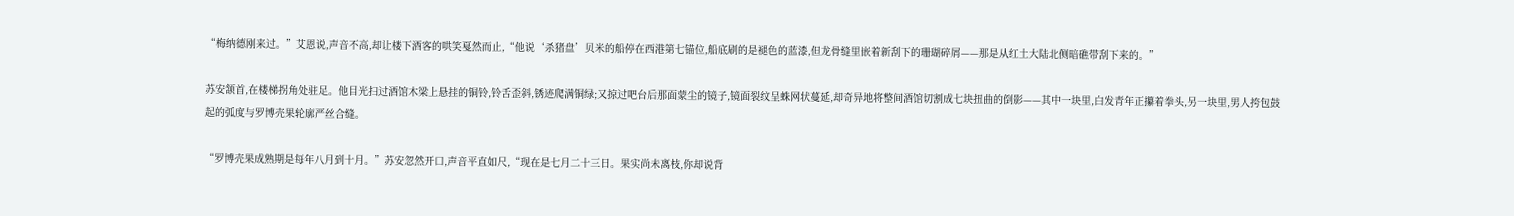“梅纳德刚来过。”艾恩说,声音不高,却让楼下酒客的哄笑戛然而止,“他说‘杀猪盘’贝米的船停在西港第七锚位,船底刷的是褪色的蓝漆,但龙骨缝里嵌着新刮下的珊瑚碎屑——那是从红土大陆北侧暗礁带刮下来的。”

苏安颔首,在楼梯拐角处驻足。他目光扫过酒馆木梁上悬挂的铜铃,铃舌歪斜,锈迹爬满铜绿;又掠过吧台后那面蒙尘的镜子,镜面裂纹呈蛛网状蔓延,却奇异地将整间酒馆切割成七块扭曲的倒影——其中一块里,白发青年正攥着拳头,另一块里,男人挎包鼓起的弧度与罗博壳果轮廓严丝合缝。

“罗博壳果成熟期是每年八月到十月。”苏安忽然开口,声音平直如尺,“现在是七月二十三日。果实尚未离枝,你却说背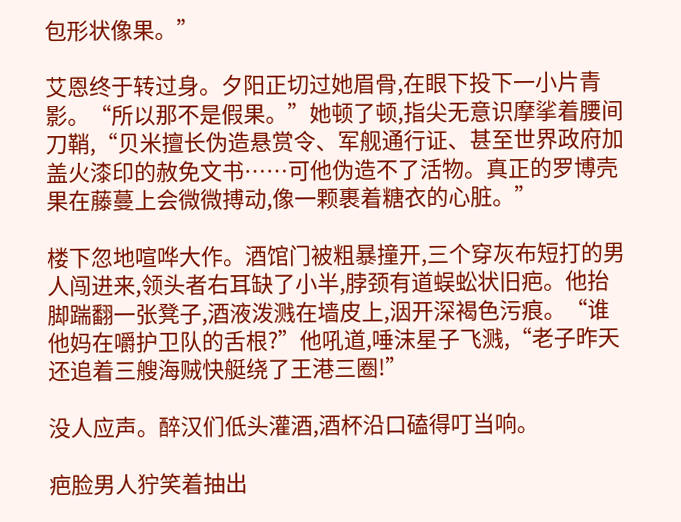包形状像果。”

艾恩终于转过身。夕阳正切过她眉骨,在眼下投下一小片青影。“所以那不是假果。”她顿了顿,指尖无意识摩挲着腰间刀鞘,“贝米擅长伪造悬赏令、军舰通行证、甚至世界政府加盖火漆印的赦免文书……可他伪造不了活物。真正的罗博壳果在藤蔓上会微微搏动,像一颗裹着糖衣的心脏。”

楼下忽地喧哗大作。酒馆门被粗暴撞开,三个穿灰布短打的男人闯进来,领头者右耳缺了小半,脖颈有道蜈蚣状旧疤。他抬脚踹翻一张凳子,酒液泼溅在墙皮上,洇开深褐色污痕。“谁他妈在嚼护卫队的舌根?”他吼道,唾沫星子飞溅,“老子昨天还追着三艘海贼快艇绕了王港三圈!”

没人应声。醉汉们低头灌酒,酒杯沿口磕得叮当响。

疤脸男人狞笑着抽出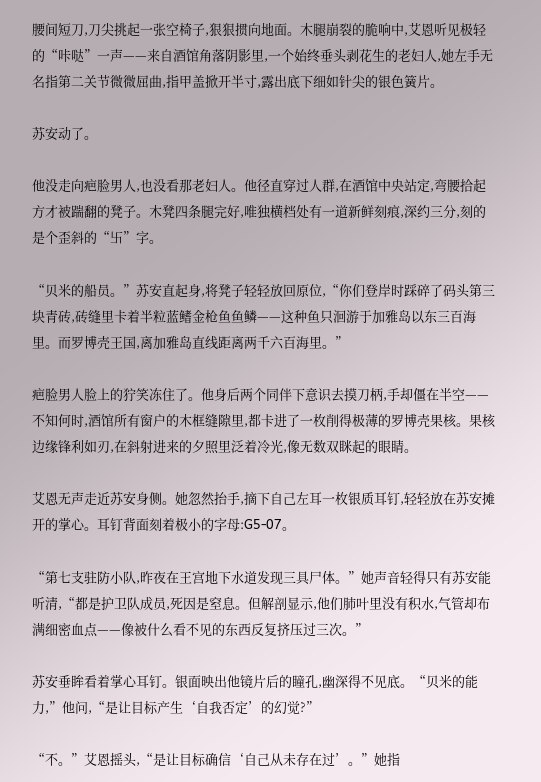腰间短刀,刀尖挑起一张空椅子,狠狠掼向地面。木腿崩裂的脆响中,艾恩听见极轻的“咔哒”一声——来自酒馆角落阴影里,一个始终垂头剥花生的老妇人,她左手无名指第二关节微微屈曲,指甲盖掀开半寸,露出底下细如针尖的银色簧片。

苏安动了。

他没走向疤脸男人,也没看那老妇人。他径直穿过人群,在酒馆中央站定,弯腰拾起方才被踹翻的凳子。木凳四条腿完好,唯独横档处有一道新鲜刻痕,深约三分,刻的是个歪斜的“卐”字。

“贝米的船员。”苏安直起身,将凳子轻轻放回原位,“你们登岸时踩碎了码头第三块青砖,砖缝里卡着半粒蓝鳍金枪鱼鱼鳞——这种鱼只洄游于加雅岛以东三百海里。而罗博壳王国,离加雅岛直线距离两千六百海里。”

疤脸男人脸上的狞笑冻住了。他身后两个同伴下意识去摸刀柄,手却僵在半空——不知何时,酒馆所有窗户的木框缝隙里,都卡进了一枚削得极薄的罗博壳果核。果核边缘锋利如刃,在斜射进来的夕照里泛着冷光,像无数双眯起的眼睛。

艾恩无声走近苏安身侧。她忽然抬手,摘下自己左耳一枚银质耳钉,轻轻放在苏安摊开的掌心。耳钉背面刻着极小的字母:G5-07。

“第七支驻防小队,昨夜在王宫地下水道发现三具尸体。”她声音轻得只有苏安能听清,“都是护卫队成员,死因是窒息。但解剖显示,他们肺叶里没有积水,气管却布满细密血点——像被什么看不见的东西反复挤压过三次。”

苏安垂眸看着掌心耳钉。银面映出他镜片后的瞳孔,幽深得不见底。“贝米的能力,”他问,“是让目标产生‘自我否定’的幻觉?”

“不。”艾恩摇头,“是让目标确信‘自己从未存在过’。”她指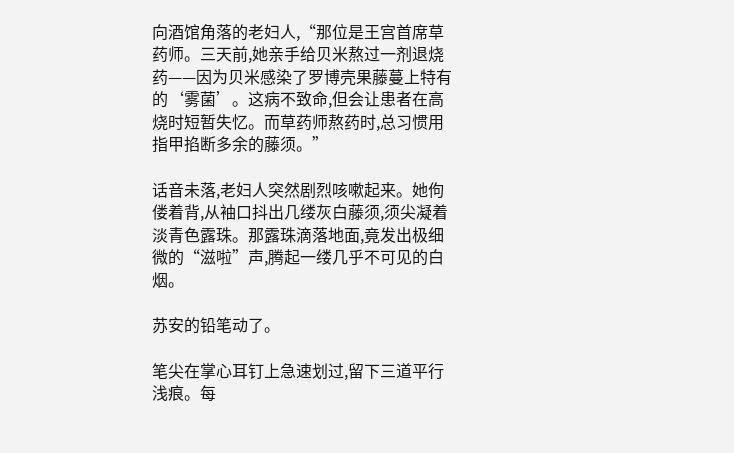向酒馆角落的老妇人,“那位是王宫首席草药师。三天前,她亲手给贝米熬过一剂退烧药——因为贝米感染了罗博壳果藤蔓上特有的‘雾菌’。这病不致命,但会让患者在高烧时短暂失忆。而草药师熬药时,总习惯用指甲掐断多余的藤须。”

话音未落,老妇人突然剧烈咳嗽起来。她佝偻着背,从袖口抖出几缕灰白藤须,须尖凝着淡青色露珠。那露珠滴落地面,竟发出极细微的“滋啦”声,腾起一缕几乎不可见的白烟。

苏安的铅笔动了。

笔尖在掌心耳钉上急速划过,留下三道平行浅痕。每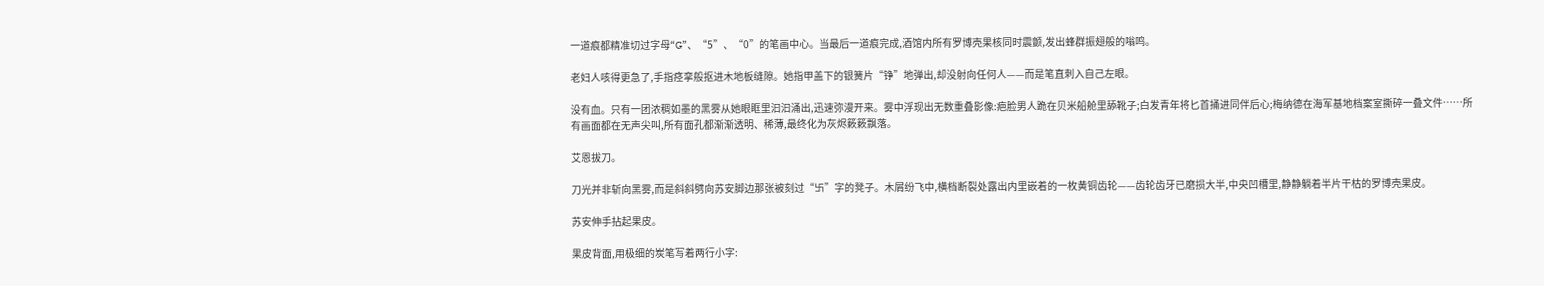一道痕都精准切过字母“G”、“5”、“0”的笔画中心。当最后一道痕完成,酒馆内所有罗博壳果核同时震颤,发出蜂群振翅般的嗡鸣。

老妇人咳得更急了,手指痉挛般抠进木地板缝隙。她指甲盖下的银簧片“铮”地弹出,却没射向任何人——而是笔直刺入自己左眼。

没有血。只有一团浓稠如墨的黑雾从她眼眶里汩汩涌出,迅速弥漫开来。雾中浮现出无数重叠影像:疤脸男人跪在贝米船舱里舔靴子;白发青年将匕首捅进同伴后心;梅纳德在海军基地档案室撕碎一叠文件……所有画面都在无声尖叫,所有面孔都渐渐透明、稀薄,最终化为灰烬簌簌飘落。

艾恩拔刀。

刀光并非斩向黑雾,而是斜斜劈向苏安脚边那张被刻过“卐”字的凳子。木屑纷飞中,横档断裂处露出内里嵌着的一枚黄铜齿轮——齿轮齿牙已磨损大半,中央凹槽里,静静躺着半片干枯的罗博壳果皮。

苏安伸手拈起果皮。

果皮背面,用极细的炭笔写着两行小字: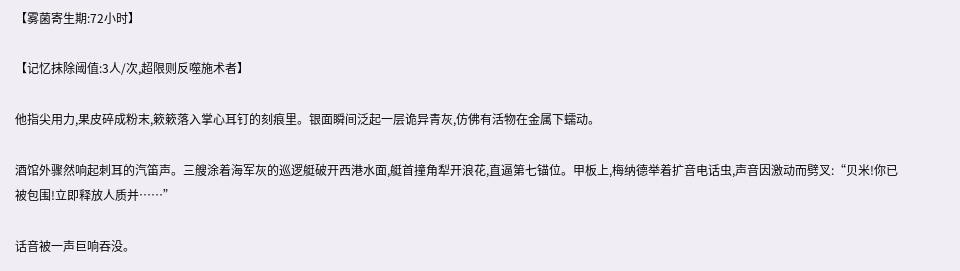【雾菌寄生期:72小时】

【记忆抹除阈值:3人/次,超限则反噬施术者】

他指尖用力,果皮碎成粉末,簌簌落入掌心耳钉的刻痕里。银面瞬间泛起一层诡异青灰,仿佛有活物在金属下蠕动。

酒馆外骤然响起刺耳的汽笛声。三艘涂着海军灰的巡逻艇破开西港水面,艇首撞角犁开浪花,直逼第七锚位。甲板上,梅纳德举着扩音电话虫,声音因激动而劈叉:“贝米!你已被包围!立即释放人质并……”

话音被一声巨响吞没。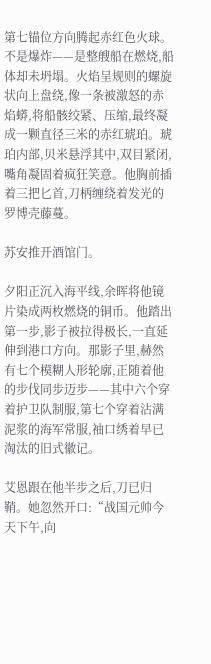第七锚位方向腾起赤红色火球。不是爆炸——是整艘船在燃烧,船体却未坍塌。火焰呈规则的螺旋状向上盘绕,像一条被激怒的赤焰蟒,将船骸绞紧、压缩,最终凝成一颗直径三米的赤红琥珀。琥珀内部,贝米悬浮其中,双目紧闭,嘴角凝固着疯狂笑意。他胸前插着三把匕首,刀柄缠绕着发光的罗博壳藤蔓。

苏安推开酒馆门。

夕阳正沉入海平线,余晖将他镜片染成两枚燃烧的铜币。他踏出第一步,影子被拉得极长,一直延伸到港口方向。那影子里,赫然有七个模糊人形轮廓,正随着他的步伐同步迈步——其中六个穿着护卫队制服,第七个穿着沾满泥浆的海军常服,袖口绣着早已淘汰的旧式徽记。

艾恩跟在他半步之后,刀已归鞘。她忽然开口:“战国元帅今天下午,向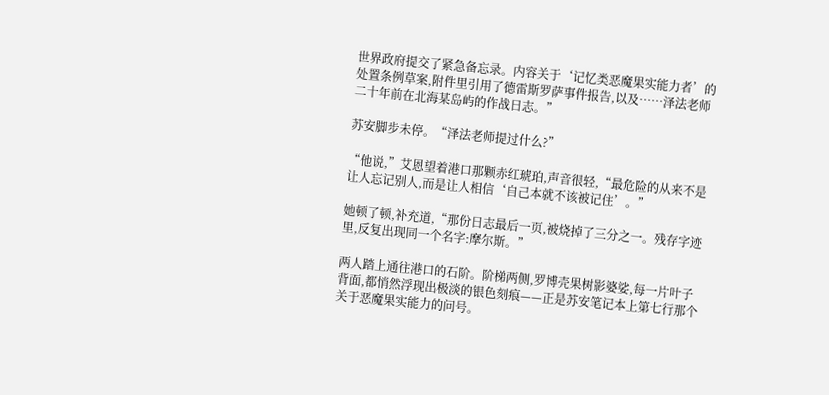世界政府提交了紧急备忘录。内容关于‘记忆类恶魔果实能力者’的处置条例草案,附件里引用了德雷斯罗萨事件报告,以及……泽法老师二十年前在北海某岛屿的作战日志。”

苏安脚步未停。“泽法老师提过什么?”

“他说,”艾恩望着港口那颗赤红琥珀,声音很轻,“最危险的从来不是让人忘记别人,而是让人相信‘自己本就不该被记住’。”

她顿了顿,补充道,“那份日志最后一页,被烧掉了三分之一。残存字迹里,反复出现同一个名字:摩尔斯。”

两人踏上通往港口的石阶。阶梯两侧,罗博壳果树影婆娑,每一片叶子背面,都悄然浮现出极淡的银色刻痕——正是苏安笔记本上第七行那个关于恶魔果实能力的问号。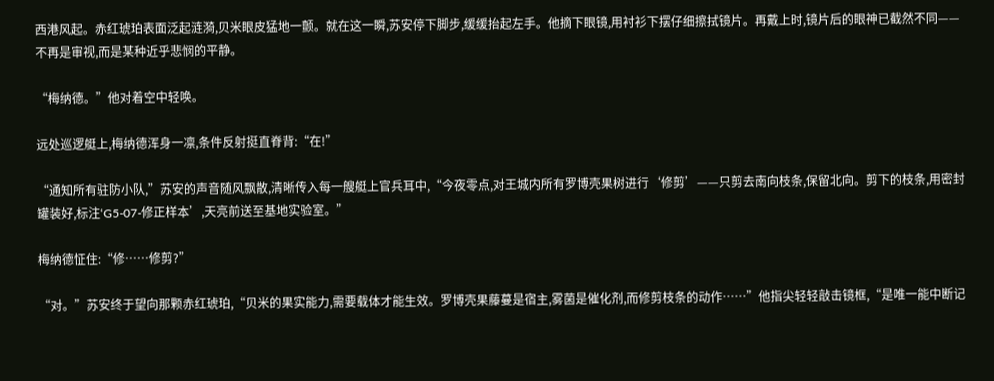西港风起。赤红琥珀表面泛起涟漪,贝米眼皮猛地一颤。就在这一瞬,苏安停下脚步,缓缓抬起左手。他摘下眼镜,用衬衫下摆仔细擦拭镜片。再戴上时,镜片后的眼神已截然不同——不再是审视,而是某种近乎悲悯的平静。

“梅纳德。”他对着空中轻唤。

远处巡逻艇上,梅纳德浑身一凛,条件反射挺直脊背:“在!”

“通知所有驻防小队,”苏安的声音随风飘散,清晰传入每一艘艇上官兵耳中,“今夜零点,对王城内所有罗博壳果树进行‘修剪’——只剪去南向枝条,保留北向。剪下的枝条,用密封罐装好,标注‘G5-07-修正样本’,天亮前送至基地实验室。”

梅纳德怔住:“修……修剪?”

“对。”苏安终于望向那颗赤红琥珀,“贝米的果实能力,需要载体才能生效。罗博壳果藤蔓是宿主,雾菌是催化剂,而修剪枝条的动作……”他指尖轻轻敲击镜框,“是唯一能中断记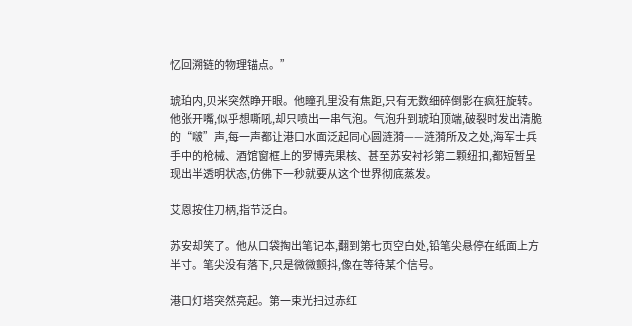忆回溯链的物理锚点。”

琥珀内,贝米突然睁开眼。他瞳孔里没有焦距,只有无数细碎倒影在疯狂旋转。他张开嘴,似乎想嘶吼,却只喷出一串气泡。气泡升到琥珀顶端,破裂时发出清脆的“啵”声,每一声都让港口水面泛起同心圆涟漪——涟漪所及之处,海军士兵手中的枪械、酒馆窗框上的罗博壳果核、甚至苏安衬衫第二颗纽扣,都短暂呈现出半透明状态,仿佛下一秒就要从这个世界彻底蒸发。

艾恩按住刀柄,指节泛白。

苏安却笑了。他从口袋掏出笔记本,翻到第七页空白处,铅笔尖悬停在纸面上方半寸。笔尖没有落下,只是微微颤抖,像在等待某个信号。

港口灯塔突然亮起。第一束光扫过赤红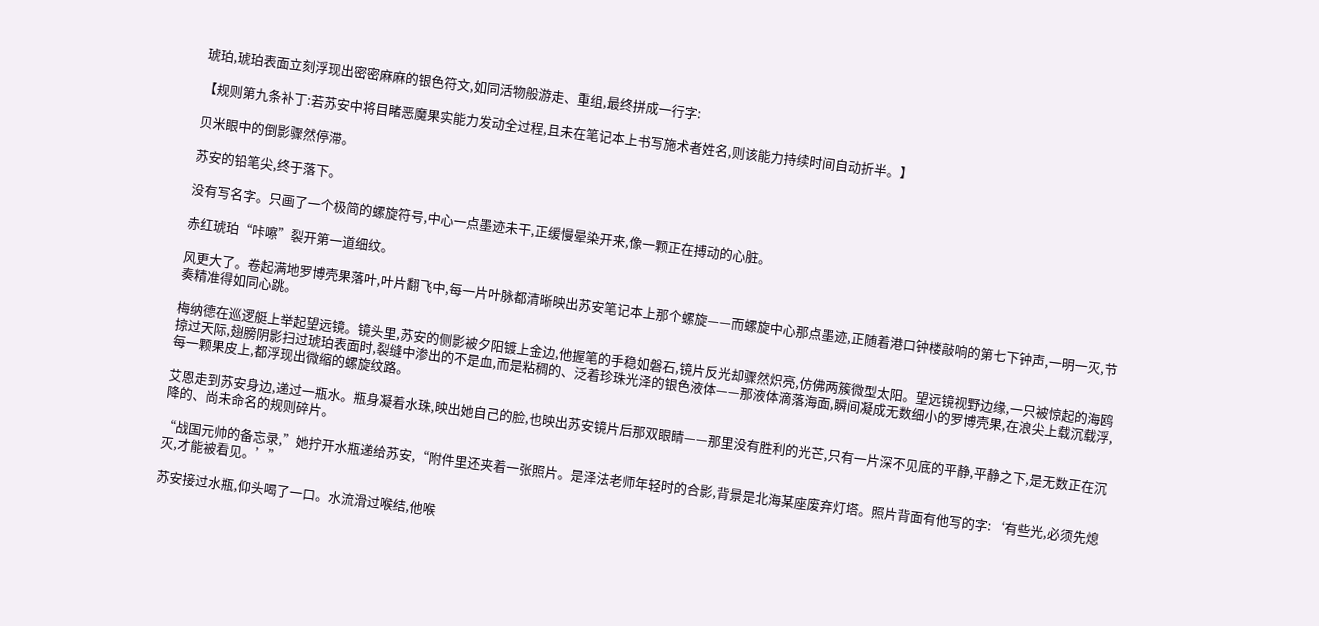琥珀,琥珀表面立刻浮现出密密麻麻的银色符文,如同活物般游走、重组,最终拼成一行字:

【规则第九条补丁:若苏安中将目睹恶魔果实能力发动全过程,且未在笔记本上书写施术者姓名,则该能力持续时间自动折半。】

贝米眼中的倒影骤然停滞。

苏安的铅笔尖,终于落下。

没有写名字。只画了一个极简的螺旋符号,中心一点墨迹未干,正缓慢晕染开来,像一颗正在搏动的心脏。

赤红琥珀“咔嚓”裂开第一道细纹。

风更大了。卷起满地罗博壳果落叶,叶片翻飞中,每一片叶脉都清晰映出苏安笔记本上那个螺旋——而螺旋中心那点墨迹,正随着港口钟楼敲响的第七下钟声,一明一灭,节奏精准得如同心跳。

梅纳德在巡逻艇上举起望远镜。镜头里,苏安的侧影被夕阳镀上金边,他握笔的手稳如磐石,镜片反光却骤然炽亮,仿佛两簇微型太阳。望远镜视野边缘,一只被惊起的海鸥掠过天际,翅膀阴影扫过琥珀表面时,裂缝中渗出的不是血,而是粘稠的、泛着珍珠光泽的银色液体——那液体滴落海面,瞬间凝成无数细小的罗博壳果,在浪尖上载沉载浮,每一颗果皮上,都浮现出微缩的螺旋纹路。

艾恩走到苏安身边,递过一瓶水。瓶身凝着水珠,映出她自己的脸,也映出苏安镜片后那双眼睛——那里没有胜利的光芒,只有一片深不见底的平静,平静之下,是无数正在沉降的、尚未命名的规则碎片。

“战国元帅的备忘录,”她拧开水瓶递给苏安,“附件里还夹着一张照片。是泽法老师年轻时的合影,背景是北海某座废弃灯塔。照片背面有他写的字:‘有些光,必须先熄灭,才能被看见。’”

苏安接过水瓶,仰头喝了一口。水流滑过喉结,他喉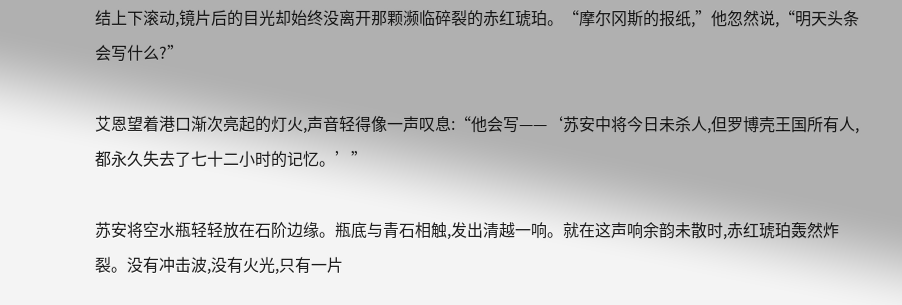结上下滚动,镜片后的目光却始终没离开那颗濒临碎裂的赤红琥珀。“摩尔冈斯的报纸,”他忽然说,“明天头条会写什么?”

艾恩望着港口渐次亮起的灯火,声音轻得像一声叹息:“他会写——‘苏安中将今日未杀人,但罗博壳王国所有人,都永久失去了七十二小时的记忆。’”

苏安将空水瓶轻轻放在石阶边缘。瓶底与青石相触,发出清越一响。就在这声响余韵未散时,赤红琥珀轰然炸裂。没有冲击波,没有火光,只有一片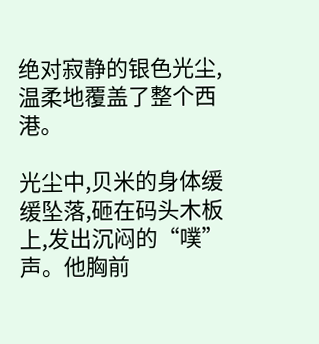绝对寂静的银色光尘,温柔地覆盖了整个西港。

光尘中,贝米的身体缓缓坠落,砸在码头木板上,发出沉闷的“噗”声。他胸前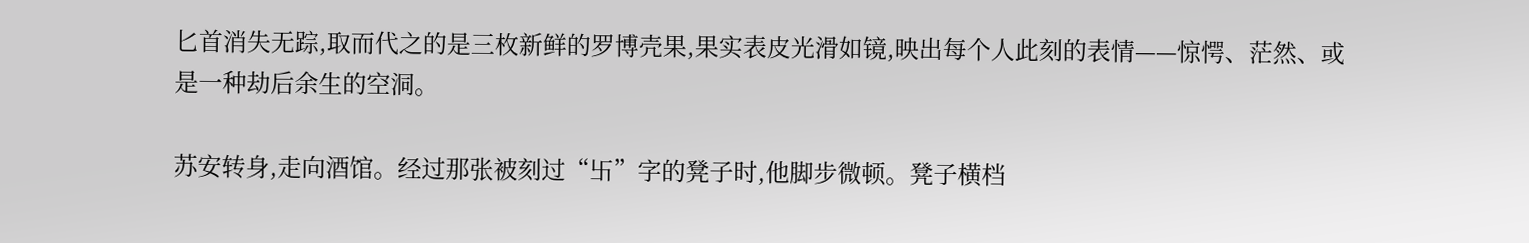匕首消失无踪,取而代之的是三枚新鲜的罗博壳果,果实表皮光滑如镜,映出每个人此刻的表情——惊愕、茫然、或是一种劫后余生的空洞。

苏安转身,走向酒馆。经过那张被刻过“卐”字的凳子时,他脚步微顿。凳子横档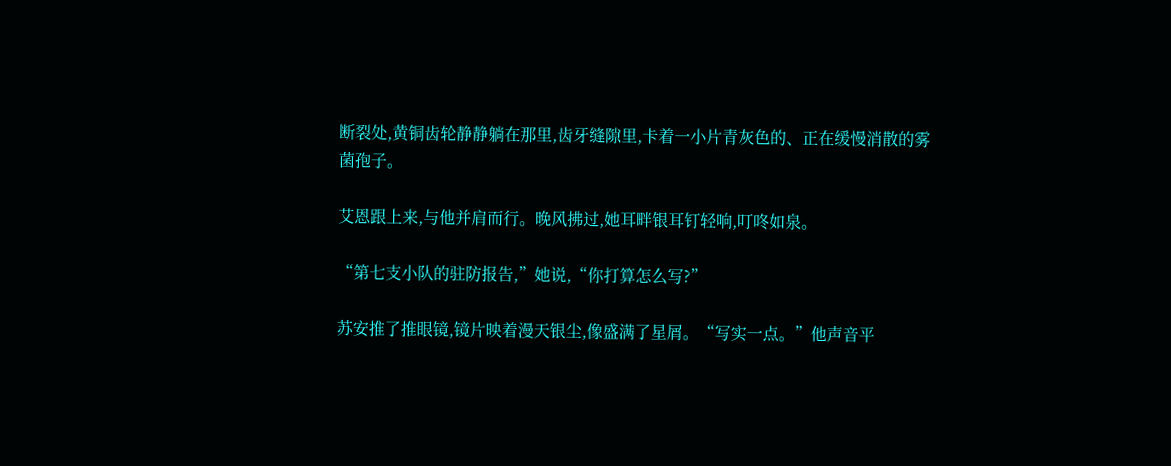断裂处,黄铜齿轮静静躺在那里,齿牙缝隙里,卡着一小片青灰色的、正在缓慢消散的雾菌孢子。

艾恩跟上来,与他并肩而行。晚风拂过,她耳畔银耳钉轻响,叮咚如泉。

“第七支小队的驻防报告,”她说,“你打算怎么写?”

苏安推了推眼镜,镜片映着漫天银尘,像盛满了星屑。“写实一点。”他声音平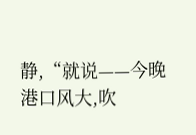静,“就说——今晚港口风大,吹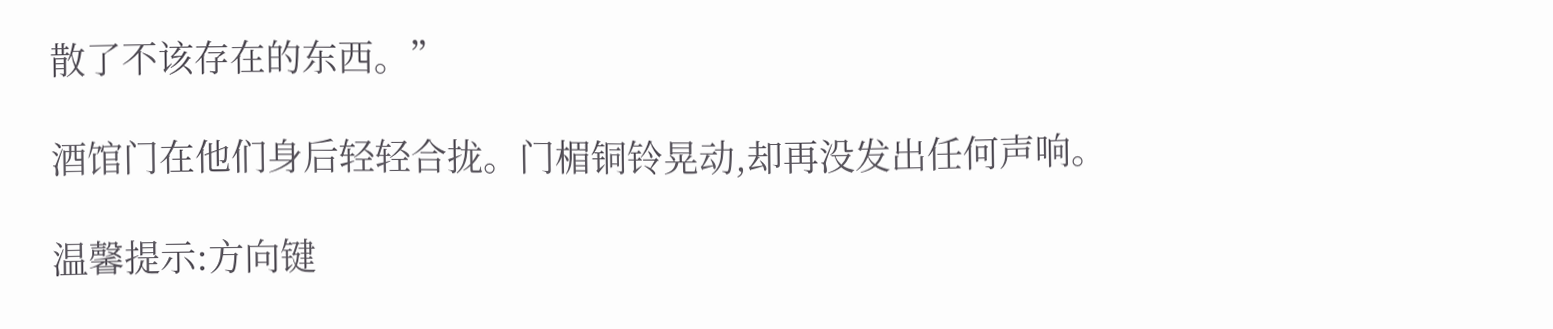散了不该存在的东西。”

酒馆门在他们身后轻轻合拢。门楣铜铃晃动,却再没发出任何声响。

温馨提示:方向键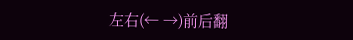左右(← →)前后翻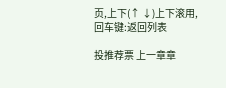页,上下(↑ ↓)上下滚用, 回车键:返回列表

投推荐票 上一章章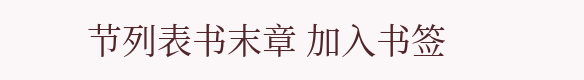节列表书末章 加入书签